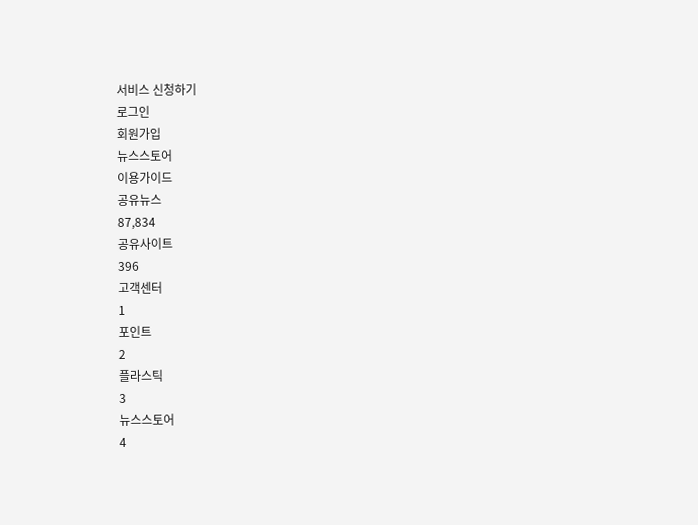서비스 신청하기
로그인
회원가입
뉴스스토어
이용가이드
공유뉴스
87,834
공유사이트
396
고객센터
1
포인트
2
플라스틱
3
뉴스스토어
4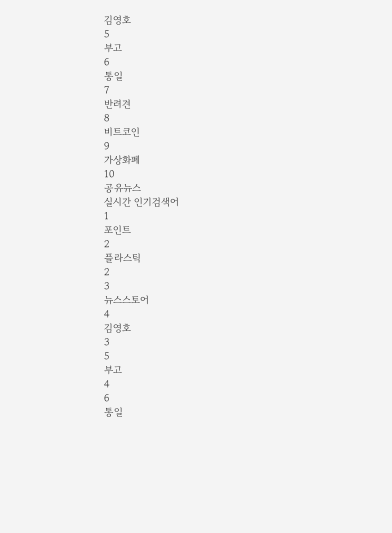김영호
5
부고
6
통일
7
반려견
8
비트코인
9
가상화폐
10
공유뉴스
실시간 인기검색어
1
포인트
2
플라스틱
2
3
뉴스스토어
4
김영호
3
5
부고
4
6
통일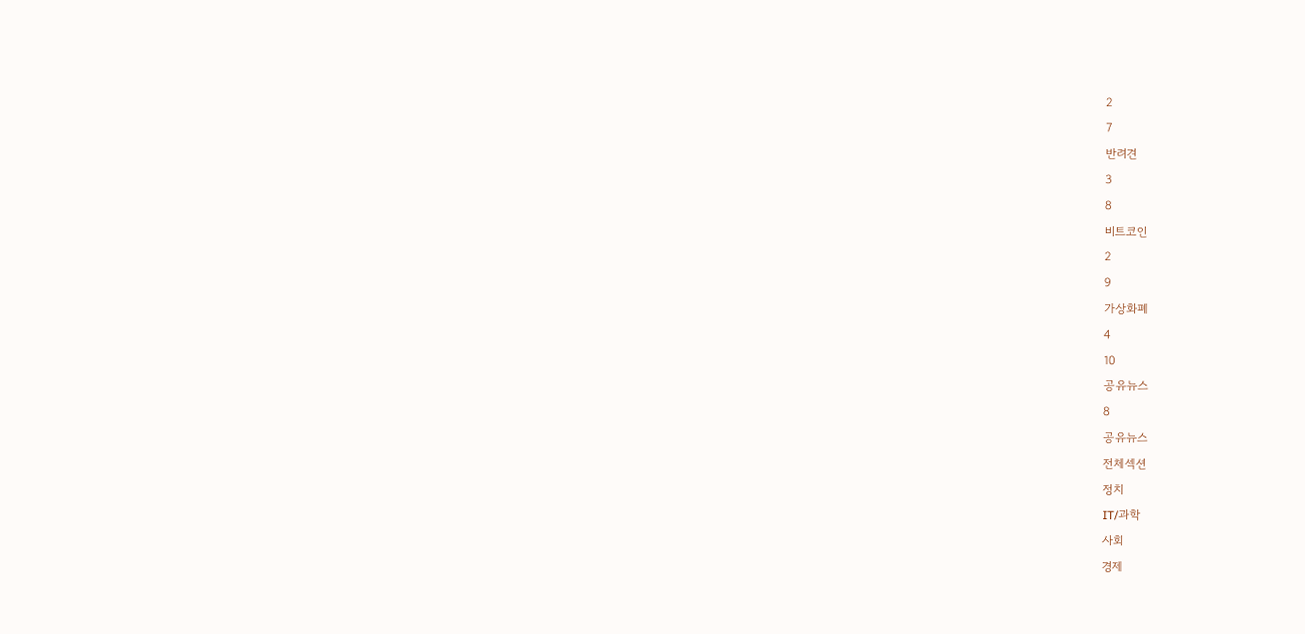2
7
반려견
3
8
비트코인
2
9
가상화폐
4
10
공유뉴스
8
공유뉴스
전체섹션
정치
IT/과학
사회
경제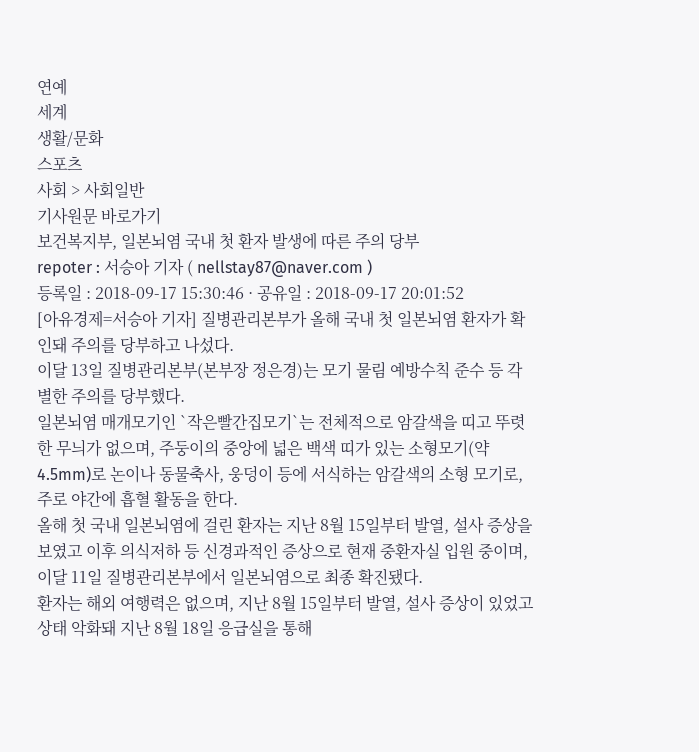연예
세계
생활/문화
스포츠
사회 > 사회일반
기사원문 바로가기
보건복지부, 일본뇌염 국내 첫 환자 발생에 따른 주의 당부
repoter : 서승아 기자 ( nellstay87@naver.com )
등록일 : 2018-09-17 15:30:46 · 공유일 : 2018-09-17 20:01:52
[아유경제=서승아 기자] 질병관리본부가 올해 국내 첫 일본뇌염 환자가 확인돼 주의를 당부하고 나섰다.
이달 13일 질병관리본부(본부장 정은경)는 모기 물림 예방수칙 준수 등 각별한 주의를 당부했다.
일본뇌염 매개모기인 `작은빨간집모기`는 전체적으로 암갈색을 띠고 뚜렷한 무늬가 없으며, 주둥이의 중앙에 넓은 백색 띠가 있는 소형모기(약4.5mm)로 논이나 동물축사, 웅덩이 등에 서식하는 암갈색의 소형 모기로, 주로 야간에 흡혈 활동을 한다.
올해 첫 국내 일본뇌염에 걸린 환자는 지난 8월 15일부터 발열, 설사 증상을 보였고 이후 의식저하 등 신경과적인 증상으로 현재 중환자실 입원 중이며, 이달 11일 질병관리본부에서 일본뇌염으로 최종 확진됐다.
환자는 해외 여행력은 없으며, 지난 8월 15일부터 발열, 설사 증상이 있었고 상태 악화돼 지난 8월 18일 응급실을 통해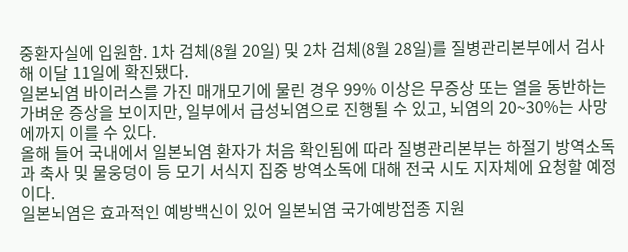중환자실에 입원함. 1차 검체(8월 20일) 및 2차 검체(8월 28일)를 질병관리본부에서 검사해 이달 11일에 확진됐다.
일본뇌염 바이러스를 가진 매개모기에 물린 경우 99% 이상은 무증상 또는 열을 동반하는 가벼운 증상을 보이지만, 일부에서 급성뇌염으로 진행될 수 있고, 뇌염의 20~30%는 사망에까지 이를 수 있다.
올해 들어 국내에서 일본뇌염 환자가 처음 확인됨에 따라 질병관리본부는 하절기 방역소독과 축사 및 물웅덩이 등 모기 서식지 집중 방역소독에 대해 전국 시도 지자체에 요청할 예정이다.
일본뇌염은 효과적인 예방백신이 있어 일본뇌염 국가예방접종 지원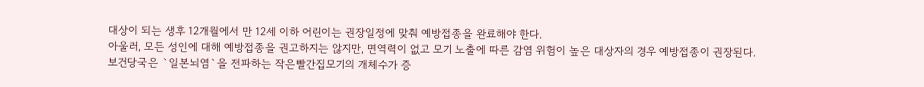대상이 되는 생후 12개월에서 만 12세 이하 어린이는 권장일정에 맞춰 예방접종을 완료해야 한다.
아울러, 모든 성인에 대해 예방접종을 권고하지는 않지만, 면역력이 없고 모기 노출에 따른 감염 위험이 높은 대상자의 경우 예방접종이 권장된다.
보건당국은 `일본뇌염`을 전파하는 작은빨간집모기의 개체수가 증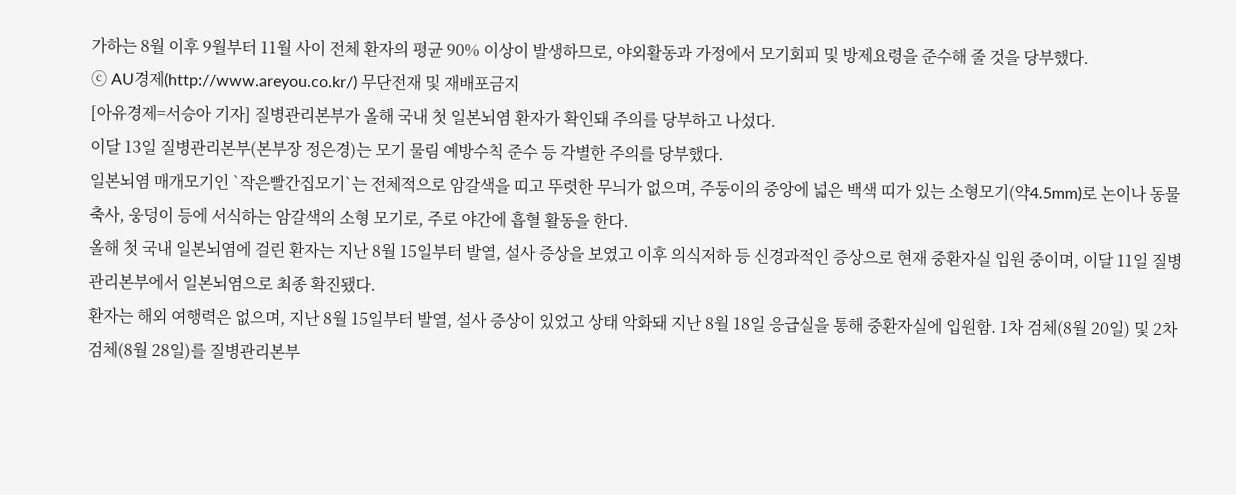가하는 8월 이후 9월부터 11월 사이 전체 환자의 평균 90% 이상이 발생하므로, 야외활동과 가정에서 모기회피 및 방제요령을 준수해 줄 것을 당부했다.
ⓒ AU경제(http://www.areyou.co.kr/) 무단전재 및 재배포금지
[아유경제=서승아 기자] 질병관리본부가 올해 국내 첫 일본뇌염 환자가 확인돼 주의를 당부하고 나섰다.
이달 13일 질병관리본부(본부장 정은경)는 모기 물림 예방수칙 준수 등 각별한 주의를 당부했다.
일본뇌염 매개모기인 `작은빨간집모기`는 전체적으로 암갈색을 띠고 뚜렷한 무늬가 없으며, 주둥이의 중앙에 넓은 백색 띠가 있는 소형모기(약4.5mm)로 논이나 동물축사, 웅덩이 등에 서식하는 암갈색의 소형 모기로, 주로 야간에 흡혈 활동을 한다.
올해 첫 국내 일본뇌염에 걸린 환자는 지난 8월 15일부터 발열, 설사 증상을 보였고 이후 의식저하 등 신경과적인 증상으로 현재 중환자실 입원 중이며, 이달 11일 질병관리본부에서 일본뇌염으로 최종 확진됐다.
환자는 해외 여행력은 없으며, 지난 8월 15일부터 발열, 설사 증상이 있었고 상태 악화돼 지난 8월 18일 응급실을 통해 중환자실에 입원함. 1차 검체(8월 20일) 및 2차 검체(8월 28일)를 질병관리본부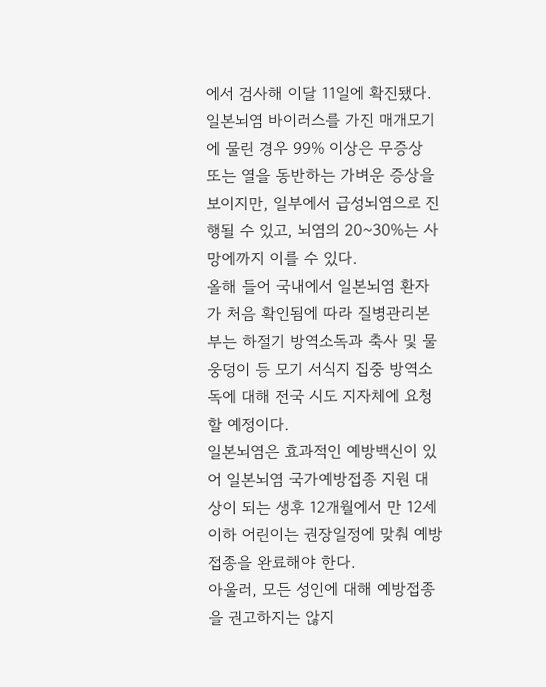에서 검사해 이달 11일에 확진됐다.
일본뇌염 바이러스를 가진 매개모기에 물린 경우 99% 이상은 무증상 또는 열을 동반하는 가벼운 증상을 보이지만, 일부에서 급성뇌염으로 진행될 수 있고, 뇌염의 20~30%는 사망에까지 이를 수 있다.
올해 들어 국내에서 일본뇌염 환자가 처음 확인됨에 따라 질병관리본부는 하절기 방역소독과 축사 및 물웅덩이 등 모기 서식지 집중 방역소독에 대해 전국 시도 지자체에 요청할 예정이다.
일본뇌염은 효과적인 예방백신이 있어 일본뇌염 국가예방접종 지원 대상이 되는 생후 12개월에서 만 12세 이하 어린이는 권장일정에 맞춰 예방접종을 완료해야 한다.
아울러, 모든 성인에 대해 예방접종을 권고하지는 않지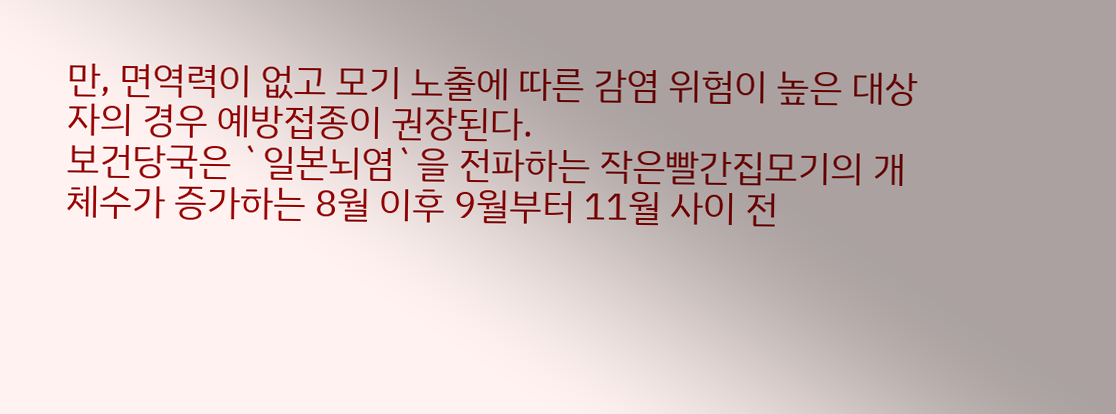만, 면역력이 없고 모기 노출에 따른 감염 위험이 높은 대상자의 경우 예방접종이 권장된다.
보건당국은 `일본뇌염`을 전파하는 작은빨간집모기의 개체수가 증가하는 8월 이후 9월부터 11월 사이 전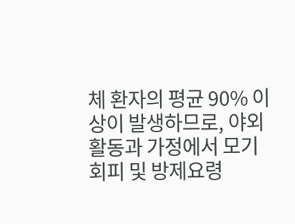체 환자의 평균 90% 이상이 발생하므로, 야외활동과 가정에서 모기회피 및 방제요령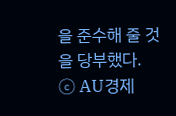을 준수해 줄 것을 당부했다.
ⓒ AU경제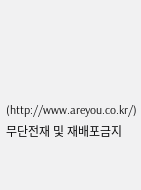(http://www.areyou.co.kr/) 무단전재 및 재배포금지